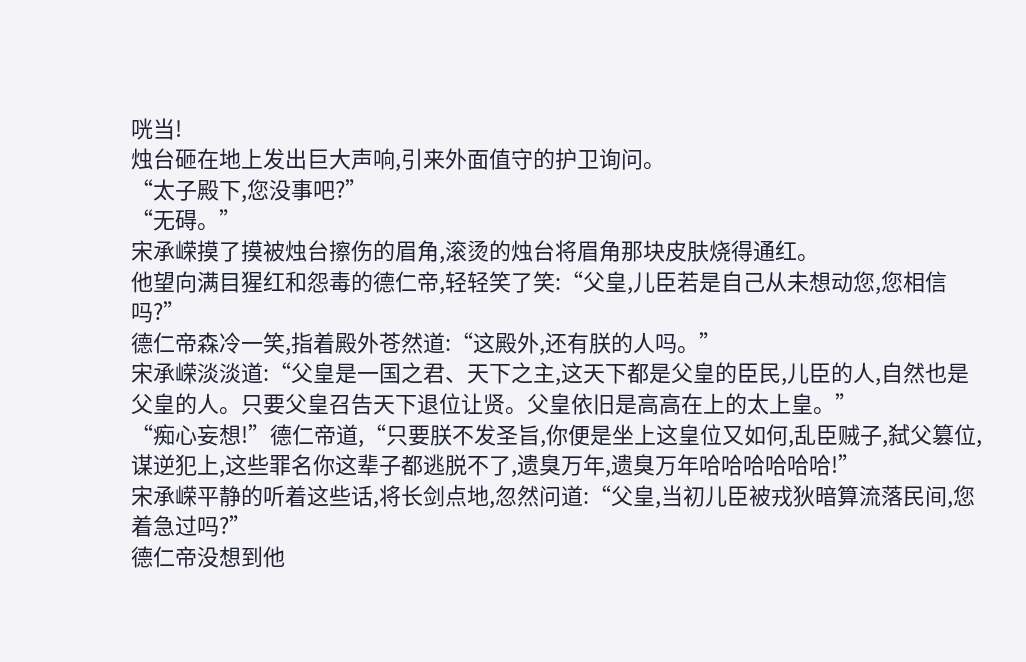咣当!
烛台砸在地上发出巨大声响,引来外面值守的护卫询问。
“太子殿下,您没事吧?”
“无碍。”
宋承嵘摸了摸被烛台擦伤的眉角,滚烫的烛台将眉角那块皮肤烧得通红。
他望向满目猩红和怨毒的德仁帝,轻轻笑了笑:“父皇,儿臣若是自己从未想动您,您相信吗?”
德仁帝森冷一笑,指着殿外苍然道:“这殿外,还有朕的人吗。”
宋承嵘淡淡道:“父皇是一国之君、天下之主,这天下都是父皇的臣民,儿臣的人,自然也是父皇的人。只要父皇召告天下退位让贤。父皇依旧是高高在上的太上皇。”
“痴心妄想!”德仁帝道,“只要朕不发圣旨,你便是坐上这皇位又如何,乱臣贼子,弑父篡位,谋逆犯上,这些罪名你这辈子都逃脱不了,遗臭万年,遗臭万年哈哈哈哈哈哈!”
宋承嵘平静的听着这些话,将长剑点地,忽然问道:“父皇,当初儿臣被戎狄暗算流落民间,您着急过吗?”
德仁帝没想到他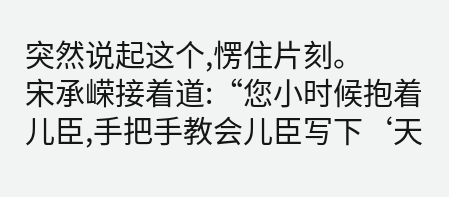突然说起这个,愣住片刻。
宋承嵘接着道:“您小时候抱着儿臣,手把手教会儿臣写下‘天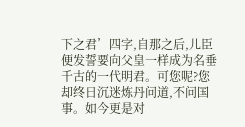下之君’四字,自那之后,儿臣便发誓要向父皇一样成为名垂千古的一代明君。可您呢?您却终日沉迷炼丹问道,不问国事。如今更是对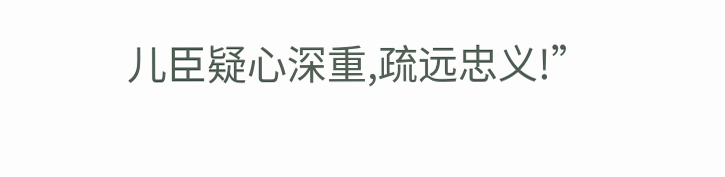儿臣疑心深重,疏远忠义!”